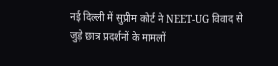नई दिल्ली में सुप्रीम कोर्ट ने NEET-UG विवाद से जुड़े छात्र प्रदर्शनों के मामलों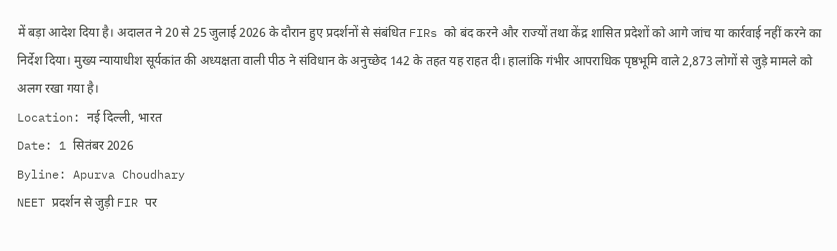में बड़ा आदेश दिया है। अदालत ने 20 से 25 जुलाई 2026 के दौरान हुए प्रदर्शनों से संबंधित FIRs को बंद करने और राज्यों तथा केंद्र शासित प्रदेशों को आगे जांच या कार्रवाई नहीं करने का निर्देश दिया। मुख्य न्यायाधीश सूर्यकांत की अध्यक्षता वाली पीठ ने संविधान के अनुच्छेद 142 के तहत यह राहत दी। हालांकि गंभीर आपराधिक पृष्ठभूमि वाले 2,873 लोगों से जुड़े मामले को अलग रखा गया है।
Location: नई दिल्ली, भारत
Date: 1 सितंबर 2026
Byline: Apurva Choudhary
NEET प्रदर्शन से जुड़ी FIR पर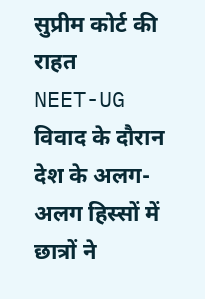सुप्रीम कोर्ट की राहत
NEET-UG विवाद के दौरान देश के अलग-अलग हिस्सों में छात्रों ने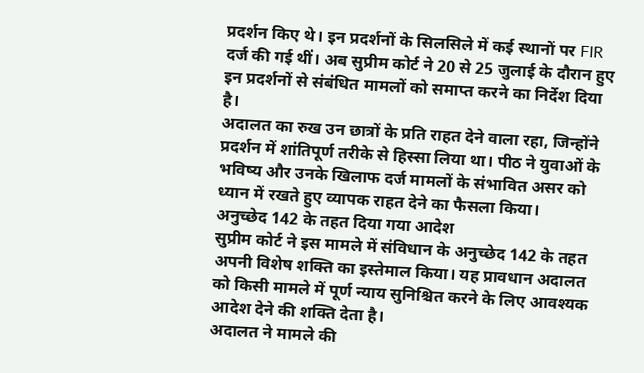प्रदर्शन किए थे। इन प्रदर्शनों के सिलसिले में कई स्थानों पर FIR दर्ज की गई थीं। अब सुप्रीम कोर्ट ने 20 से 25 जुलाई के दौरान हुए इन प्रदर्शनों से संबंधित मामलों को समाप्त करने का निर्देश दिया है।
अदालत का रुख उन छात्रों के प्रति राहत देने वाला रहा, जिन्होंने प्रदर्शन में शांतिपूर्ण तरीके से हिस्सा लिया था। पीठ ने युवाओं के भविष्य और उनके खिलाफ दर्ज मामलों के संभावित असर को ध्यान में रखते हुए व्यापक राहत देने का फैसला किया।
अनुच्छेद 142 के तहत दिया गया आदेश
सुप्रीम कोर्ट ने इस मामले में संविधान के अनुच्छेद 142 के तहत अपनी विशेष शक्ति का इस्तेमाल किया। यह प्रावधान अदालत को किसी मामले में पूर्ण न्याय सुनिश्चित करने के लिए आवश्यक आदेश देने की शक्ति देता है।
अदालत ने मामले की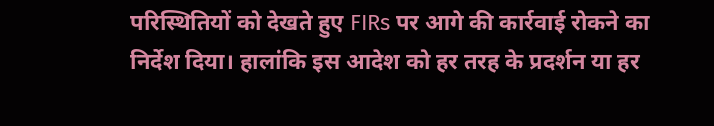परिस्थितियों को देखते हुए FIRs पर आगे की कार्रवाई रोकने का निर्देश दिया। हालांकि इस आदेश को हर तरह के प्रदर्शन या हर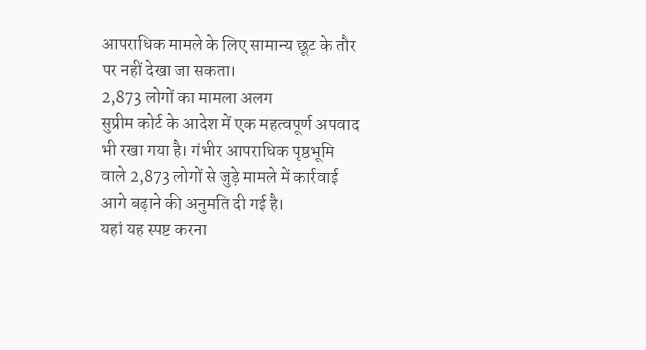आपराधिक मामले के लिए सामान्य छूट के तौर पर नहीं देखा जा सकता।
2,873 लोगों का मामला अलग
सुप्रीम कोर्ट के आदेश में एक महत्वपूर्ण अपवाद भी रखा गया है। गंभीर आपराधिक पृष्ठभूमि वाले 2,873 लोगों से जुड़े मामले में कार्रवाई आगे बढ़ाने की अनुमति दी गई है।
यहां यह स्पष्ट करना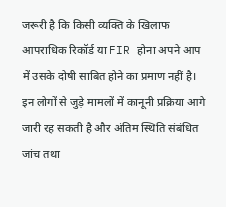जरूरी है कि किसी व्यक्ति के खिलाफ आपराधिक रिकॉर्ड या FIR होना अपने आप में उसके दोषी साबित होने का प्रमाण नहीं है। इन लोगों से जुड़े मामलों में कानूनी प्रक्रिया आगे जारी रह सकती है और अंतिम स्थिति संबंधित जांच तथा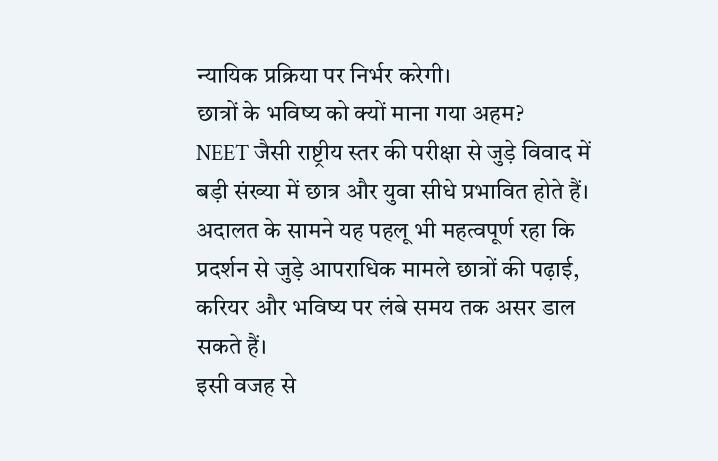न्यायिक प्रक्रिया पर निर्भर करेगी।
छात्रों के भविष्य को क्यों माना गया अहम?
NEET जैसी राष्ट्रीय स्तर की परीक्षा से जुड़े विवाद में बड़ी संख्या में छात्र और युवा सीधे प्रभावित होते हैं। अदालत के सामने यह पहलू भी महत्वपूर्ण रहा कि प्रदर्शन से जुड़े आपराधिक मामले छात्रों की पढ़ाई, करियर और भविष्य पर लंबे समय तक असर डाल सकते हैं।
इसी वजह से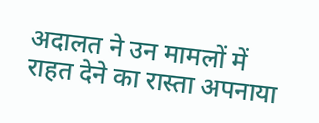अदालत ने उन मामलों में राहत देने का रास्ता अपनाया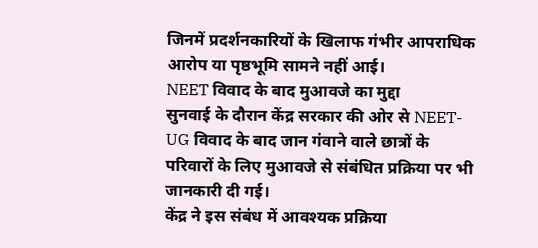जिनमें प्रदर्शनकारियों के खिलाफ गंभीर आपराधिक आरोप या पृष्ठभूमि सामने नहीं आई।
NEET विवाद के बाद मुआवजे का मुद्दा
सुनवाई के दौरान केंद्र सरकार की ओर से NEET-UG विवाद के बाद जान गंवाने वाले छात्रों के परिवारों के लिए मुआवजे से संबंधित प्रक्रिया पर भी जानकारी दी गई।
केंद्र ने इस संबंध में आवश्यक प्रक्रिया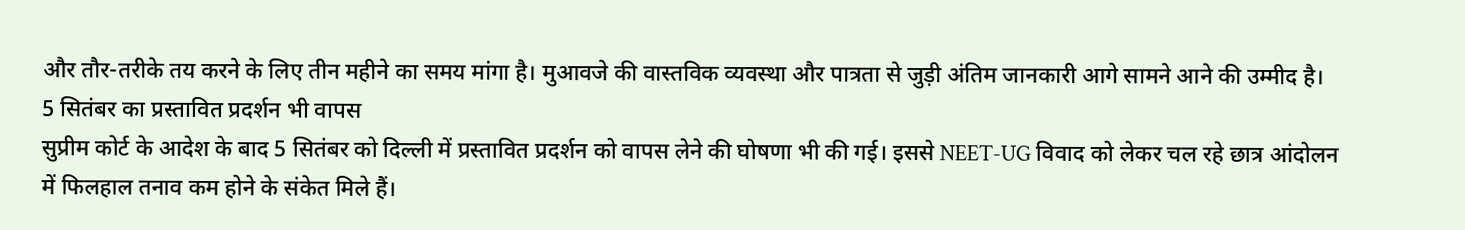और तौर-तरीके तय करने के लिए तीन महीने का समय मांगा है। मुआवजे की वास्तविक व्यवस्था और पात्रता से जुड़ी अंतिम जानकारी आगे सामने आने की उम्मीद है।
5 सितंबर का प्रस्तावित प्रदर्शन भी वापस
सुप्रीम कोर्ट के आदेश के बाद 5 सितंबर को दिल्ली में प्रस्तावित प्रदर्शन को वापस लेने की घोषणा भी की गई। इससे NEET-UG विवाद को लेकर चल रहे छात्र आंदोलन में फिलहाल तनाव कम होने के संकेत मिले हैं।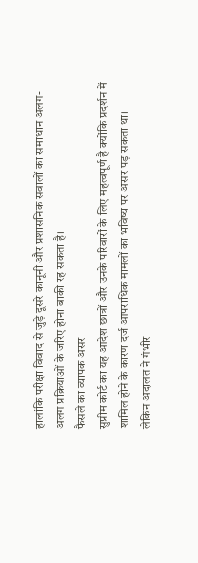हालांकि परीक्षा विवाद से जुड़े दूसरे कानूनी और प्रशासनिक सवालों का समाधान अलग-अलग प्रक्रियाओं के जरिए होना बाकी रह सकता है।
फैसले का व्यापक असर
सुप्रीम कोर्ट का यह आदेश छात्रों और उनके परिवारों के लिए महत्वपूर्ण है क्योंकि प्रदर्शन में शामिल होने के कारण दर्ज आपराधिक मामलों का भविष्य पर असर पड़ सकता था।
लेकिन अदालत ने गंभीर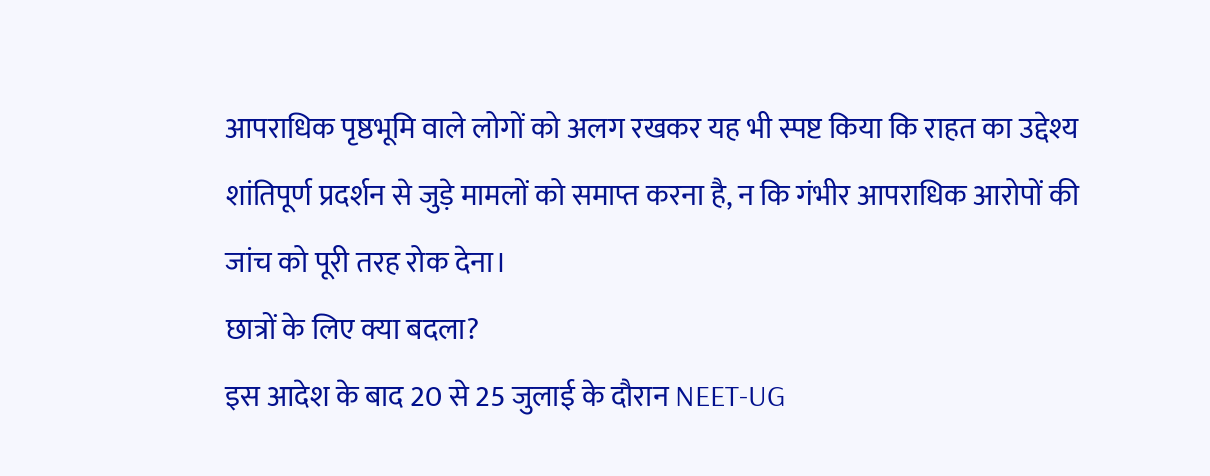आपराधिक पृष्ठभूमि वाले लोगों को अलग रखकर यह भी स्पष्ट किया कि राहत का उद्देश्य शांतिपूर्ण प्रदर्शन से जुड़े मामलों को समाप्त करना है, न कि गंभीर आपराधिक आरोपों की जांच को पूरी तरह रोक देना।
छात्रों के लिए क्या बदला?
इस आदेश के बाद 20 से 25 जुलाई के दौरान NEET-UG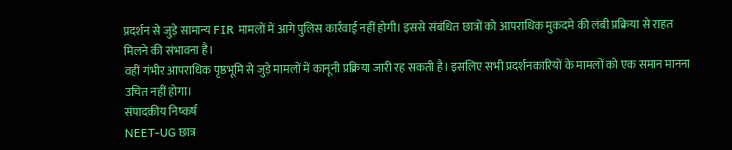प्रदर्शन से जुड़े सामान्य FIR मामलों में आगे पुलिस कार्रवाई नहीं होगी। इससे संबंधित छात्रों को आपराधिक मुकदमे की लंबी प्रक्रिया से राहत मिलने की संभावना है।
वहीं गंभीर आपराधिक पृष्ठभूमि से जुड़े मामलों में कानूनी प्रक्रिया जारी रह सकती है। इसलिए सभी प्रदर्शनकारियों के मामलों को एक समान मानना उचित नहीं होगा।
संपादकीय निष्कर्ष
NEET-UG छात्र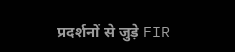प्रदर्शनों से जुड़े FIR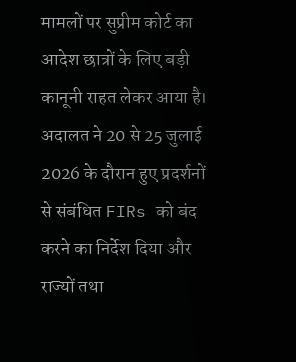मामलों पर सुप्रीम कोर्ट का आदेश छात्रों के लिए बड़ी कानूनी राहत लेकर आया है। अदालत ने 20 से 25 जुलाई 2026 के दौरान हुए प्रदर्शनों से संबंधित FIRs को बंद करने का निर्देश दिया और राज्यों तथा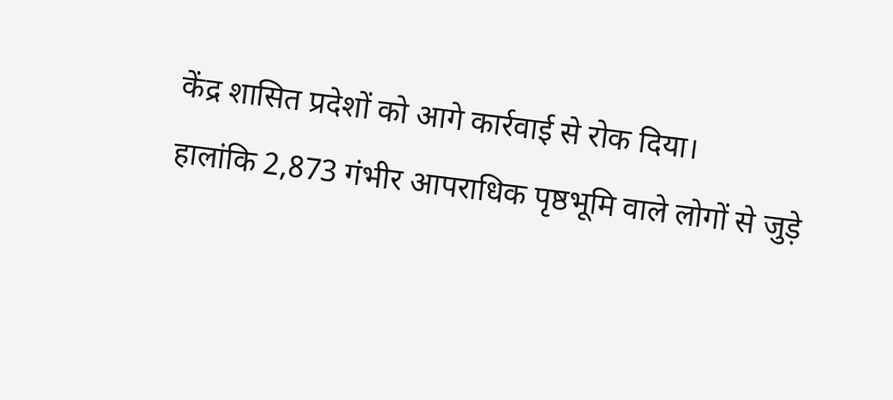केंद्र शासित प्रदेशों को आगे कार्रवाई से रोक दिया।
हालांकि 2,873 गंभीर आपराधिक पृष्ठभूमि वाले लोगों से जुड़े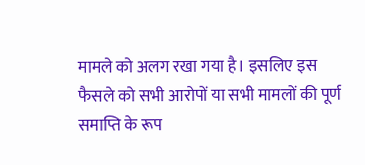मामले को अलग रखा गया है। इसलिए इस फैसले को सभी आरोपों या सभी मामलों की पूर्ण समाप्ति के रूप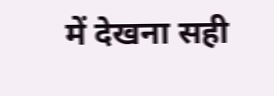में देखना सही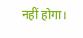नहीं होगा।